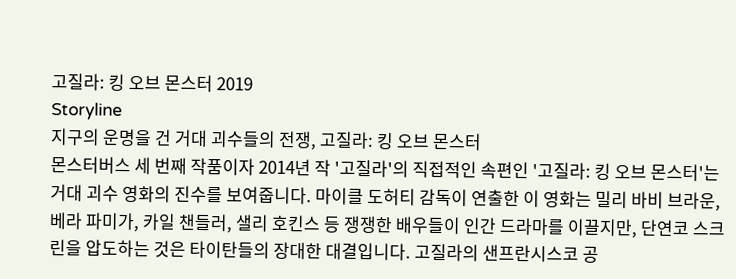고질라: 킹 오브 몬스터 2019
Storyline
지구의 운명을 건 거대 괴수들의 전쟁, 고질라: 킹 오브 몬스터
몬스터버스 세 번째 작품이자 2014년 작 '고질라'의 직접적인 속편인 '고질라: 킹 오브 몬스터'는 거대 괴수 영화의 진수를 보여줍니다. 마이클 도허티 감독이 연출한 이 영화는 밀리 바비 브라운, 베라 파미가, 카일 챈들러, 샐리 호킨스 등 쟁쟁한 배우들이 인간 드라마를 이끌지만, 단연코 스크린을 압도하는 것은 타이탄들의 장대한 대결입니다. 고질라의 샌프란시스코 공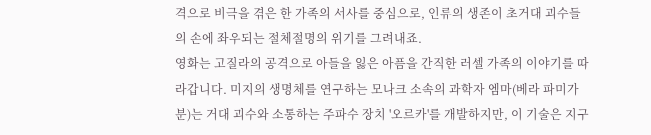격으로 비극을 겪은 한 가족의 서사를 중심으로, 인류의 생존이 초거대 괴수들의 손에 좌우되는 절체절명의 위기를 그려내죠.
영화는 고질라의 공격으로 아들을 잃은 아픔을 간직한 러셀 가족의 이야기를 따라갑니다. 미지의 생명체를 연구하는 모나크 소속의 과학자 엠마(베라 파미가 분)는 거대 괴수와 소통하는 주파수 장치 '오르카'를 개발하지만, 이 기술은 지구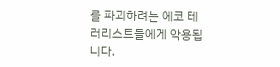를 파괴하려는 에코 테러리스트들에게 악용됩니다.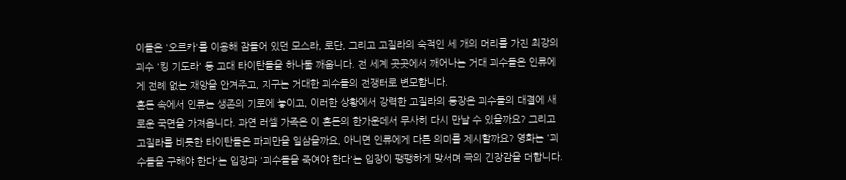이들은 '오르카'를 이용해 잠들어 있던 모스라, 로단, 그리고 고질라의 숙적인 세 개의 머리를 가진 최강의 괴수 '킹 기도라' 등 고대 타이탄들을 하나둘 깨웁니다. 전 세계 곳곳에서 깨어나는 거대 괴수들은 인류에게 전례 없는 재앙을 안겨주고, 지구는 거대한 괴수들의 전쟁터로 변모합니다.
혼돈 속에서 인류는 생존의 기로에 놓이고, 이러한 상황에서 강력한 고질라의 등장은 괴수들의 대결에 새로운 국면을 가져옵니다. 과연 러셀 가족은 이 혼돈의 한가운데서 무사히 다시 만날 수 있을까요? 그리고 고질라를 비롯한 타이탄들은 파괴만을 일삼을까요, 아니면 인류에게 다른 의미를 제시할까요? 영화는 '괴수들을 구해야 한다'는 입장과 '괴수들을 죽여야 한다'는 입장이 팽팽하게 맞서며 극의 긴장감을 더합니다.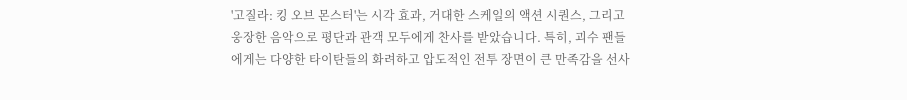'고질라: 킹 오브 몬스터'는 시각 효과, 거대한 스케일의 액션 시퀀스, 그리고 웅장한 음악으로 평단과 관객 모두에게 찬사를 받았습니다. 특히, 괴수 팬들에게는 다양한 타이탄들의 화려하고 압도적인 전투 장면이 큰 만족감을 선사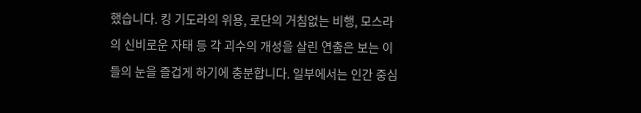했습니다. 킹 기도라의 위용, 로단의 거침없는 비행, 모스라의 신비로운 자태 등 각 괴수의 개성을 살린 연출은 보는 이들의 눈을 즐겁게 하기에 충분합니다. 일부에서는 인간 중심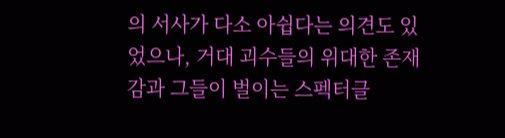의 서사가 다소 아쉽다는 의견도 있었으나, 거대 괴수들의 위대한 존재감과 그들이 벌이는 스펙터클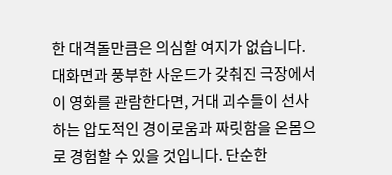한 대격돌만큼은 의심할 여지가 없습니다.
대화면과 풍부한 사운드가 갖춰진 극장에서 이 영화를 관람한다면, 거대 괴수들이 선사하는 압도적인 경이로움과 짜릿함을 온몸으로 경험할 수 있을 것입니다. 단순한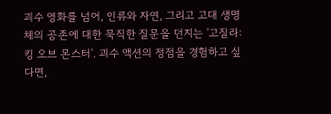괴수 영화를 넘어, 인류와 자연, 그리고 고대 생명체의 공존에 대한 묵직한 질문을 던지는 '고질라: 킹 오브 몬스터'. 괴수 액션의 정점을 경험하고 싶다면,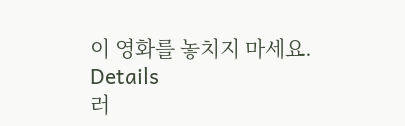이 영화를 놓치지 마세요.
Details
러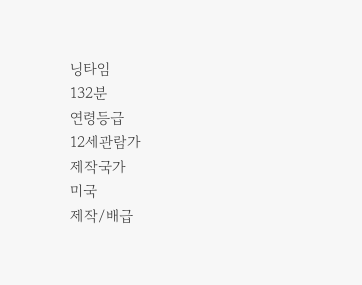닝타임
132분
연령등급
12세관람가
제작국가
미국
제작/배급